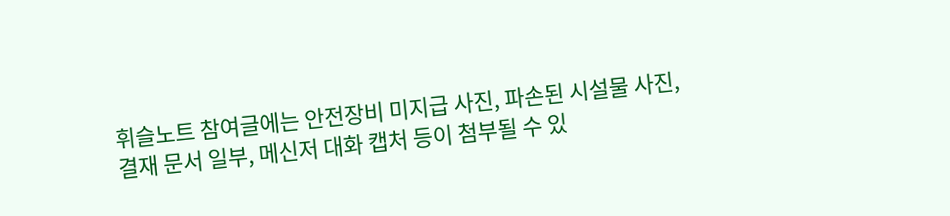휘슬노트 참여글에는 안전장비 미지급 사진, 파손된 시설물 사진, 결재 문서 일부, 메신저 대화 캡처 등이 첨부될 수 있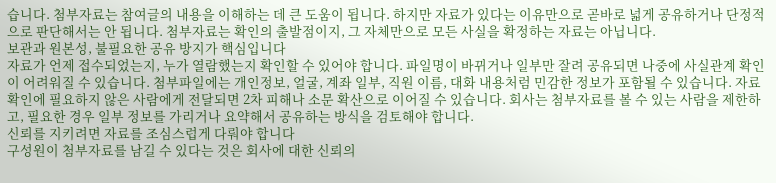습니다. 첨부자료는 참여글의 내용을 이해하는 데 큰 도움이 됩니다. 하지만 자료가 있다는 이유만으로 곧바로 넓게 공유하거나 단정적으로 판단해서는 안 됩니다. 첨부자료는 확인의 출발점이지, 그 자체만으로 모든 사실을 확정하는 자료는 아닙니다.
보관과 원본성, 불필요한 공유 방지가 핵심입니다
자료가 언제 접수되었는지, 누가 열람했는지 확인할 수 있어야 합니다. 파일명이 바뀌거나 일부만 잘려 공유되면 나중에 사실관계 확인이 어려워질 수 있습니다. 첨부파일에는 개인정보, 얼굴, 계좌 일부, 직원 이름, 대화 내용처럼 민감한 정보가 포함될 수 있습니다. 자료 확인에 필요하지 않은 사람에게 전달되면 2차 피해나 소문 확산으로 이어질 수 있습니다. 회사는 첨부자료를 볼 수 있는 사람을 제한하고, 필요한 경우 일부 정보를 가리거나 요약해서 공유하는 방식을 검토해야 합니다.
신뢰를 지키려면 자료를 조심스럽게 다뤄야 합니다
구성원이 첨부자료를 남길 수 있다는 것은 회사에 대한 신뢰의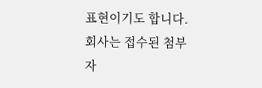표현이기도 합니다. 회사는 접수된 첨부자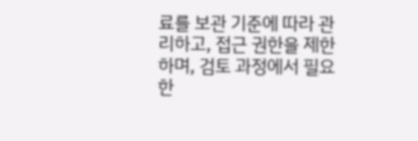료를 보관 기준에 따라 관리하고, 접근 권한을 제한하며, 검토 과정에서 필요한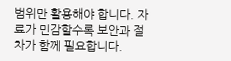범위만 활용해야 합니다. 자료가 민감할수록 보안과 절차가 함께 필요합니다.